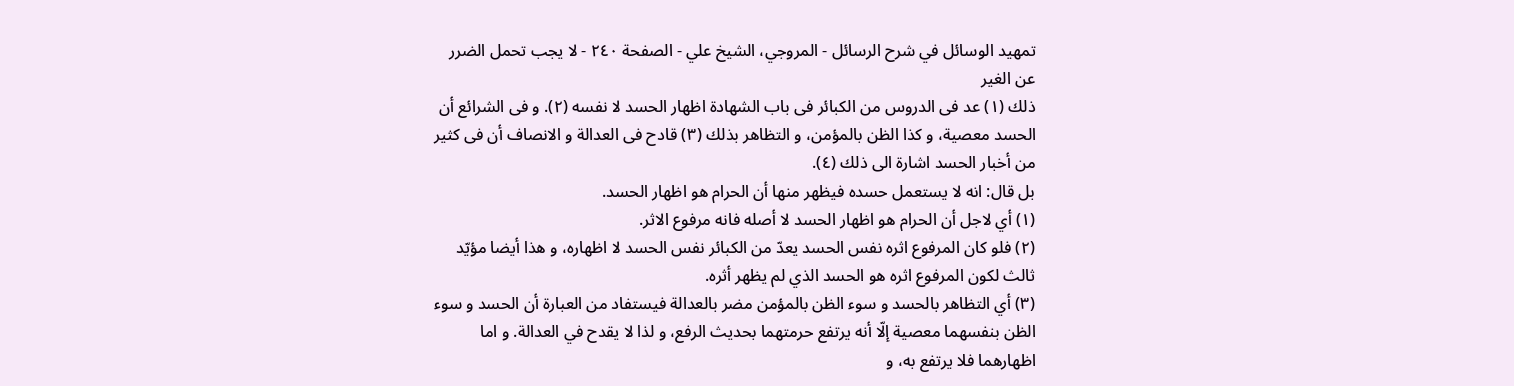تمهيد الوسائل في شرح الرسائل - المروجي، الشيخ علي - الصفحة ٢٤٠ - لا يجب تحمل الضرر عن الغير
ذلك (١) عد فى الدروس من الكبائر فى باب الشهادة اظهار الحسد لا نفسه (٢). و فى الشرائع أن الحسد معصية، و كذا الظن بالمؤمن، و التظاهر بذلك (٣) قادح فى العدالة و الانصاف أن فى كثير من أخبار الحسد اشارة الى ذلك (٤).
بل قال: انه لا يستعمل حسده فيظهر منها أن الحرام هو اظهار الحسد.
(١) أي لاجل أن الحرام هو اظهار الحسد لا أصله فانه مرفوع الاثر.
(٢) فلو كان المرفوع اثره نفس الحسد يعدّ من الكبائر نفس الحسد لا اظهاره، و هذا أيضا مؤيّد ثالث لكون المرفوع اثره هو الحسد الذي لم يظهر أثره.
(٣) أي التظاهر بالحسد و سوء الظن بالمؤمن مضر بالعدالة فيستفاد من العبارة أن الحسد و سوء الظن بنفسهما معصية إلّا أنه يرتفع حرمتهما بحديث الرفع، و لذا لا يقدح في العدالة. و اما اظهارهما فلا يرتفع به، و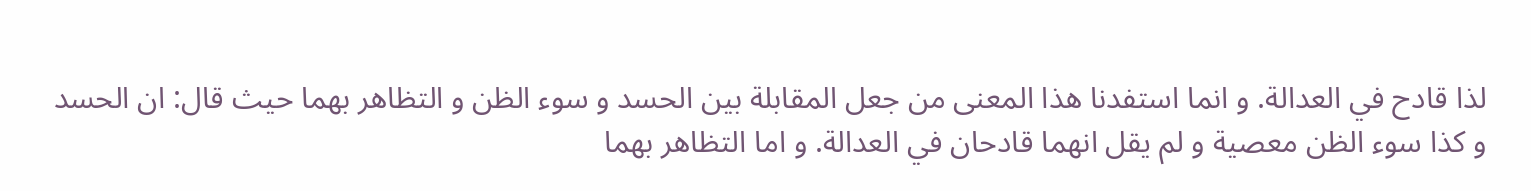لذا قادح في العدالة. و انما استفدنا هذا المعنى من جعل المقابلة بين الحسد و سوء الظن و التظاهر بهما حيث قال: ان الحسد و كذا سوء الظن معصية و لم يقل انهما قادحان في العدالة. و اما التظاهر بهما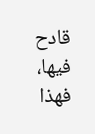قادح فيها، فهذا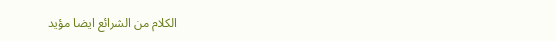الكلام من الشرائع ايضا مؤيد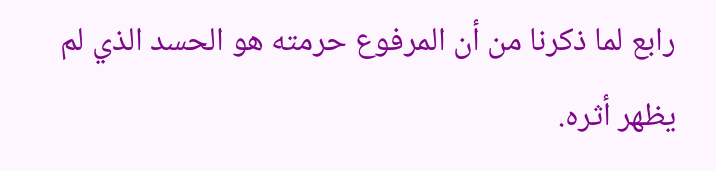رابع لما ذكرنا من أن المرفوع حرمته هو الحسد الذي لم يظهر أثره.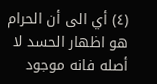(٤) أي الى أن الحرام هو اظهار الحسد لا أصله فانه موجود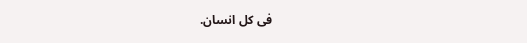فى كل انسان.